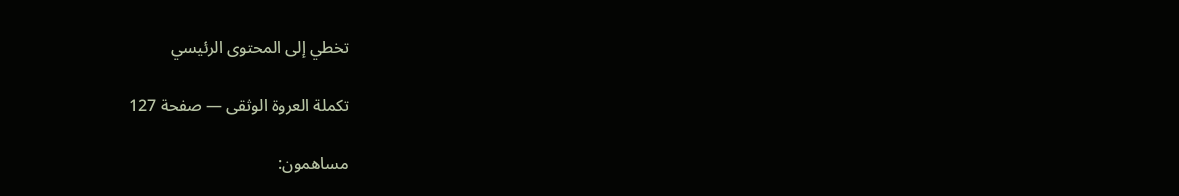تخطي إلى المحتوى الرئيسي

تكملة العروة الوثقى — صفحة 127

مساهمون: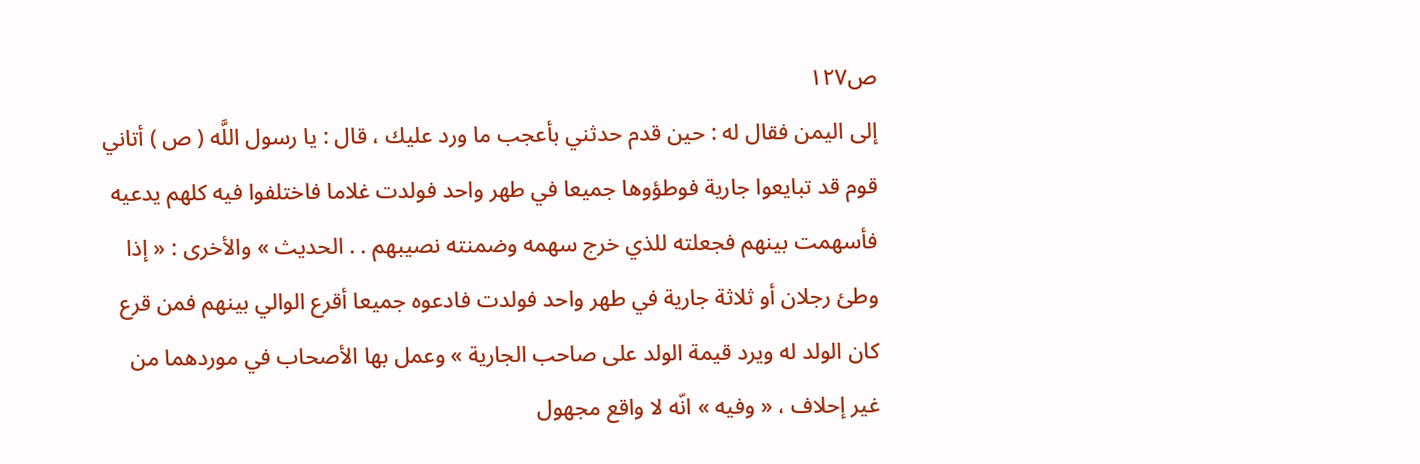ص١٢٧
إلى اليمن فقال له : حين قدم حدثني بأعجب ما ورد عليك ، قال : يا رسول اللَّه ( ص ) أتاني قوم قد تبايعوا جارية فوطؤوها جميعا في طهر واحد فولدت غلاما فاختلفوا فيه كلهم يدعيه فأسهمت بينهم فجعلته للذي خرج سهمه وضمنته نصيبهم . . الحديث » والأخرى : « إذا وطئ رجلان أو ثلاثة جارية في طهر واحد فولدت فادعوه جميعا أقرع الوالي بينهم فمن قرع كان الولد له ويرد قيمة الولد على صاحب الجارية » وعمل بها الأصحاب في موردهما من غير إحلاف ، « وفيه » انّه لا واقع مجهول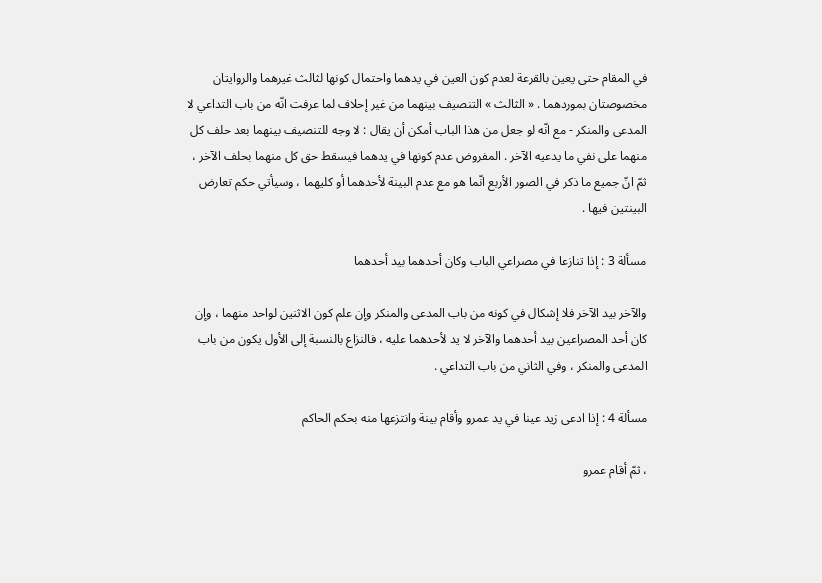في المقام حتى يعين بالقرعة لعدم كون العين في يدهما واحتمال كونها لثالث غيرهما والروايتان مخصوصتان بموردهما . « الثالث » التنصيف بينهما من غير إحلاف لما عرفت انّه من باب التداعي لا المدعى والمنكر - مع انّه لو جعل من هذا الباب أمكن أن يقال : لا وجه للتنصيف بينهما بعد حلف كل منهما على نفي ما يدعيه الآخر . المفروض عدم كونها في يدهما فيسقط حق كل منهما بحلف الآخر ، ثمّ انّ جميع ما ذكر في الصور الأربع انّما هو مع عدم البينة لأحدهما أو كليهما ، وسيأتي حكم تعارض البينتين فيها .

مسألة 3 : إذا تنازعا في مصراعي الباب وكان أحدهما بيد أحدهما

والآخر بيد الآخر فلا إشكال في كونه من باب المدعى والمنكر وإن علم كون الاثنين لواحد منهما ، وإن كان أحد المصراعين بيد أحدهما والآخر لا يد لأحدهما عليه ، فالنزاع بالنسبة إلى الأول يكون من باب المدعى والمنكر ، وفي الثاني من باب التداعي .

مسألة 4 : إذا ادعى زيد عينا في يد عمرو وأقام بينة وانتزعها منه بحكم الحاكم

، ثمّ أقام عمرو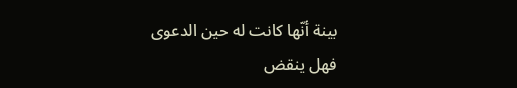بينة أنّها كانت له حين الدعوى فهل ينقض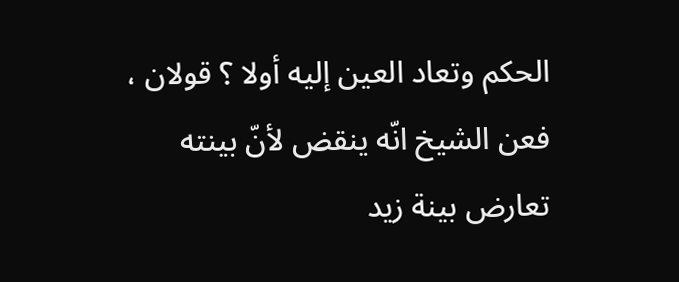الحكم وتعاد العين إليه أولا ؟ قولان ، فعن الشيخ انّه ينقض لأنّ بينته تعارض بينة زيد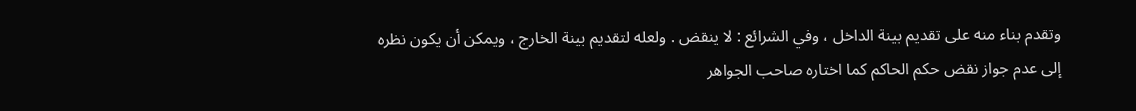وتقدم بناء منه على تقديم بينة الداخل ، وفي الشرائع : لا ينقض . ولعله لتقديم بينة الخارج ، ويمكن أن يكون نظره إلى عدم جواز نقض حكم الحاكم كما اختاره صاحب الجواهر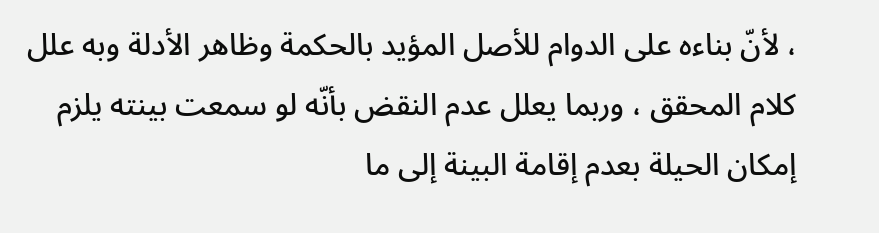، لأنّ بناءه على الدوام للأصل المؤيد بالحكمة وظاهر الأدلة وبه علل كلام المحقق ، وربما يعلل عدم النقض بأنّه لو سمعت بينته يلزم إمكان الحيلة بعدم إقامة البينة إلى ما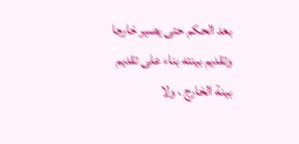بعد الحكم حتى يصير خارجا وتقديم بينته بناء على تقديم بينة الخارج ، ولا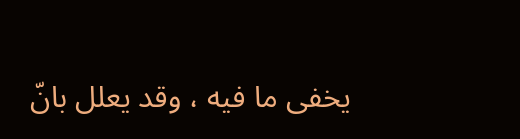يخفى ما فيه ، وقد يعلل بانّ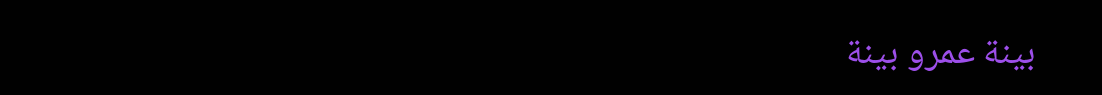بينة عمرو بينة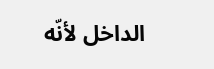الداخل لأنّه